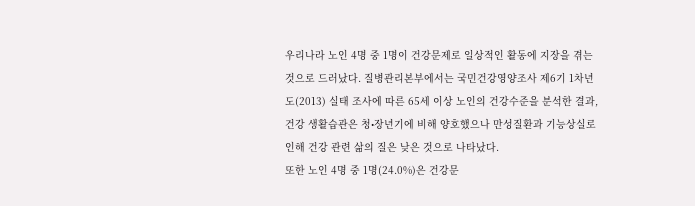우리나라 노인 4명 중 1명이 건강문제로 일상적인 활동에 지장을 겪는 것으로 드러났다. 질병관리본부에서는 국민건강영양조사 제6기 1차년도(2013) 실태 조사에 따른 65세 이상 노인의 건강수준을 분석한 결과, 건강 생활습관은 청•장년기에 비해 양호했으나 만성질환과 기능상실로 인해 건강 관련 삶의 질은 낮은 것으로 나타났다.
또한 노인 4명 중 1명(24.0%)은 건강문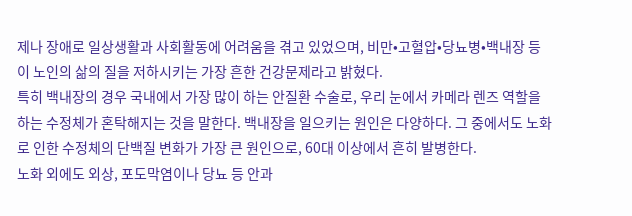제나 장애로 일상생활과 사회활동에 어려움을 겪고 있었으며, 비만•고혈압•당뇨병•백내장 등이 노인의 삶의 질을 저하시키는 가장 흔한 건강문제라고 밝혔다.
특히 백내장의 경우 국내에서 가장 많이 하는 안질환 수술로, 우리 눈에서 카메라 렌즈 역할을 하는 수정체가 혼탁해지는 것을 말한다. 백내장을 일으키는 원인은 다양하다. 그 중에서도 노화로 인한 수정체의 단백질 변화가 가장 큰 원인으로, 60대 이상에서 흔히 발병한다.
노화 외에도 외상, 포도막염이나 당뇨 등 안과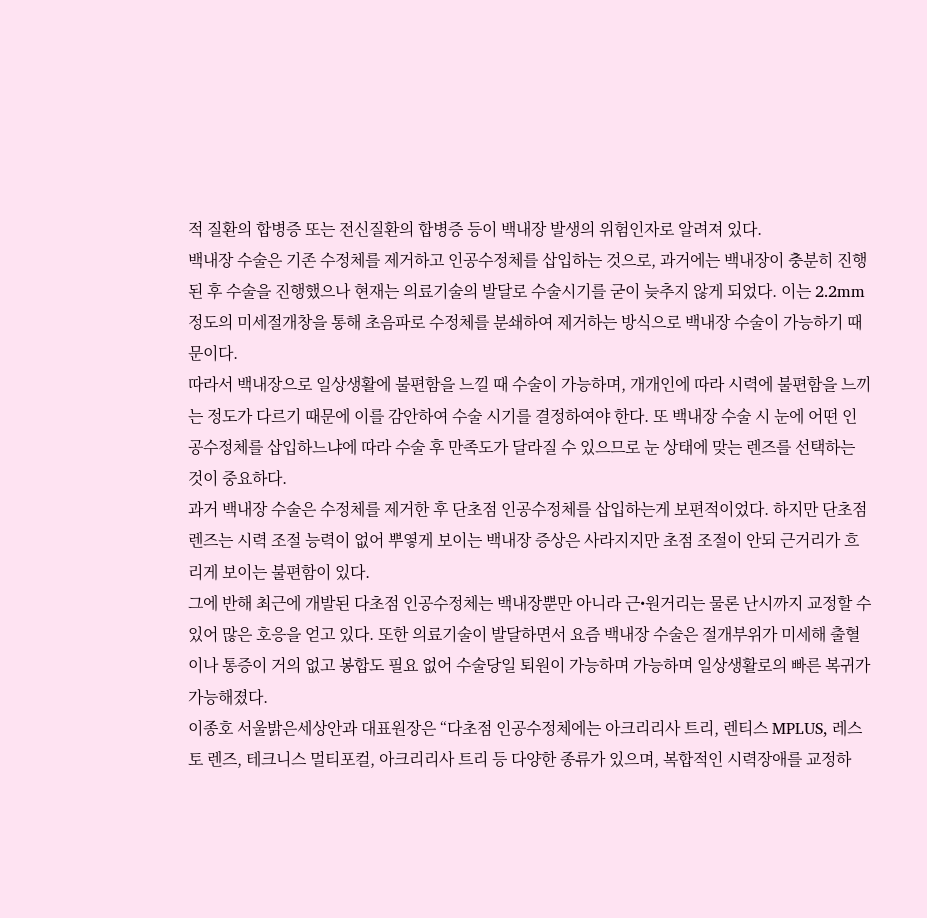적 질환의 합병증 또는 전신질환의 합병증 등이 백내장 발생의 위험인자로 알려져 있다.
백내장 수술은 기존 수정체를 제거하고 인공수정체를 삽입하는 것으로, 과거에는 백내장이 충분히 진행된 후 수술을 진행했으나 현재는 의료기술의 발달로 수술시기를 굳이 늦추지 않게 되었다. 이는 2.2mm 정도의 미세절개창을 통해 초음파로 수정체를 분쇄하여 제거하는 방식으로 백내장 수술이 가능하기 때문이다.
따라서 백내장으로 일상생활에 불편함을 느낄 때 수술이 가능하며, 개개인에 따라 시력에 불편함을 느끼는 정도가 다르기 때문에 이를 감안하여 수술 시기를 결정하여야 한다. 또 백내장 수술 시 눈에 어떤 인공수정체를 삽입하느냐에 따라 수술 후 만족도가 달라질 수 있으므로 눈 상태에 맞는 렌즈를 선택하는 것이 중요하다.
과거 백내장 수술은 수정체를 제거한 후 단초점 인공수정체를 삽입하는게 보편적이었다. 하지만 단초점 렌즈는 시력 조절 능력이 없어 뿌옇게 보이는 백내장 증상은 사라지지만 초점 조절이 안되 근거리가 흐리게 보이는 불편함이 있다.
그에 반해 최근에 개발된 다초점 인공수정체는 백내장뿐만 아니라 근•원거리는 물론 난시까지 교정할 수 있어 많은 호응을 얻고 있다. 또한 의료기술이 발달하면서 요즘 백내장 수술은 절개부위가 미세해 출혈이나 통증이 거의 없고 봉합도 필요 없어 수술당일 퇴원이 가능하며 가능하며 일상생활로의 빠른 복귀가 가능해졌다.
이종호 서울밝은세상안과 대표원장은 “다초점 인공수정체에는 아크리리사 트리, 렌티스 MPLUS, 레스토 렌즈, 테크니스 멀티포컬, 아크리리사 트리 등 다양한 종류가 있으며, 복합적인 시력장애를 교정하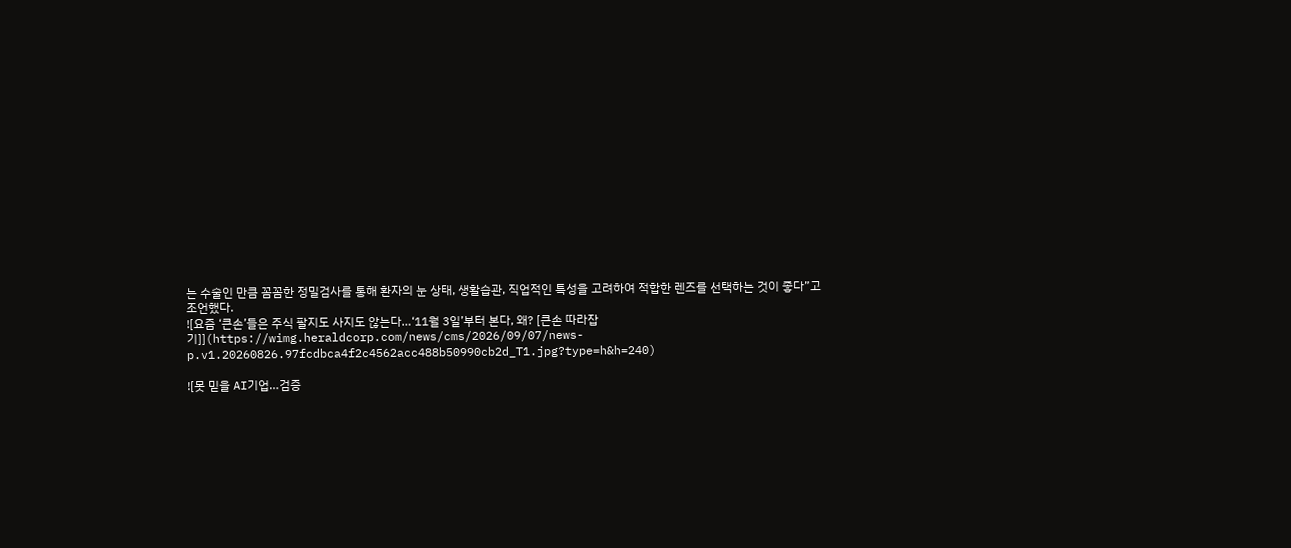는 수술인 만큼 꼼꼼한 정밀검사를 통해 환자의 눈 상태, 생활습관, 직업적인 특성을 고려하여 적합한 렌즈를 선택하는 것이 좋다”고 조언했다.
![요즘 ‘큰손’들은 주식 팔지도 사지도 않는다…‘11월 3일’부터 본다, 왜? [큰손 따라잡기]](https://wimg.heraldcorp.com/news/cms/2026/09/07/news-p.v1.20260826.97fcdbca4f2c4562acc488b50990cb2d_T1.jpg?type=h&h=240)

![못 믿을 AI기업…검증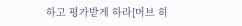하고 평가받게 하라[머브 히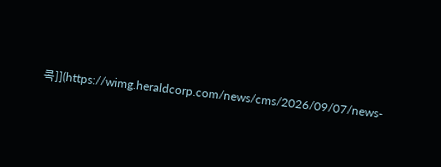콕]](https://wimg.heraldcorp.com/news/cms/2026/09/07/news-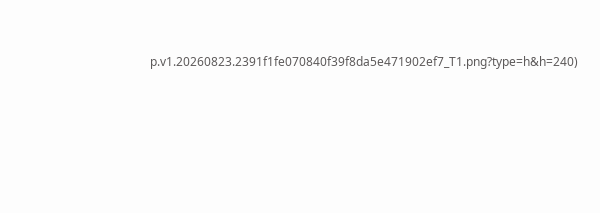p.v1.20260823.2391f1fe070840f39f8da5e471902ef7_T1.png?type=h&h=240)